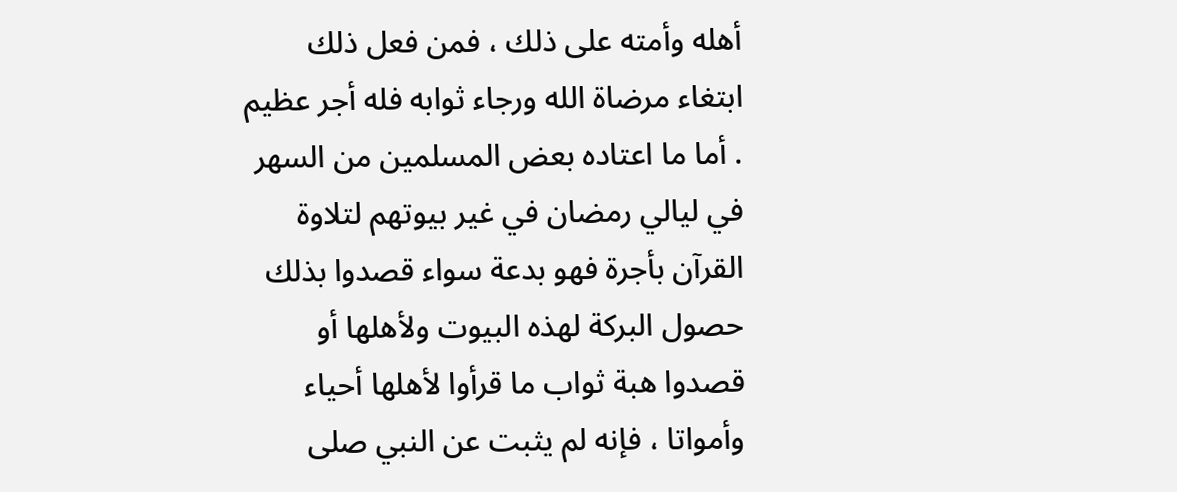أهله وأمته على ذلك ، فمن فعل ذلك ابتغاء مرضاة الله ورجاء ثوابه فله أجر عظيم . أما ما اعتاده بعض المسلمين من السهر في ليالي رمضان في غير بيوتهم لتلاوة القرآن بأجرة فهو بدعة سواء قصدوا بذلك حصول البركة لهذه البيوت ولأهلها أو قصدوا هبة ثواب ما قرأوا لأهلها أحياء وأمواتا ، فإنه لم يثبت عن النبي صلى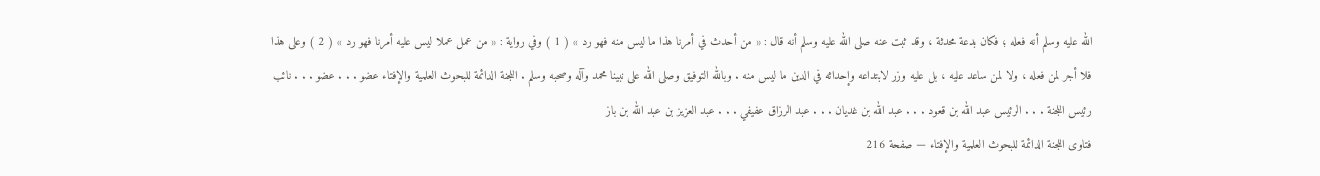الله عليه وسلم أنه فعله ؛ فكان بدعة محدثة ، وقد ثبت عنه صلى الله عليه وسلم أنه قال : « من أحدث في أمرنا هذا ما ليس منه فهو رد » ( 1 ) وفي رواية : « من عمل عملا ليس عليه أمرنا فهو رد » ( 2 ) وعلى هذا فلا أجر لمن فعله ، ولا لمن ساعد عليه ، بل عليه وزر لابتداعه وإحداثه في الدين ما ليس منه . وبالله التوفيق وصلى الله على نبينا محمد وآله وصحبه وسلم . اللجنة الدائمة للبحوث العلمية والإفتاء عضو . . . عضو . . . نائب رئيس اللجنة . . . الرئيس عبد الله بن قعود . . . عبد الله بن غديان . . . عبد الرزاق عفيفي . . . عبد العزيز بن عبد الله بن باز
فتاوى اللجنة الدائمة للبحوث العلمية والإفتاء — صفحة 216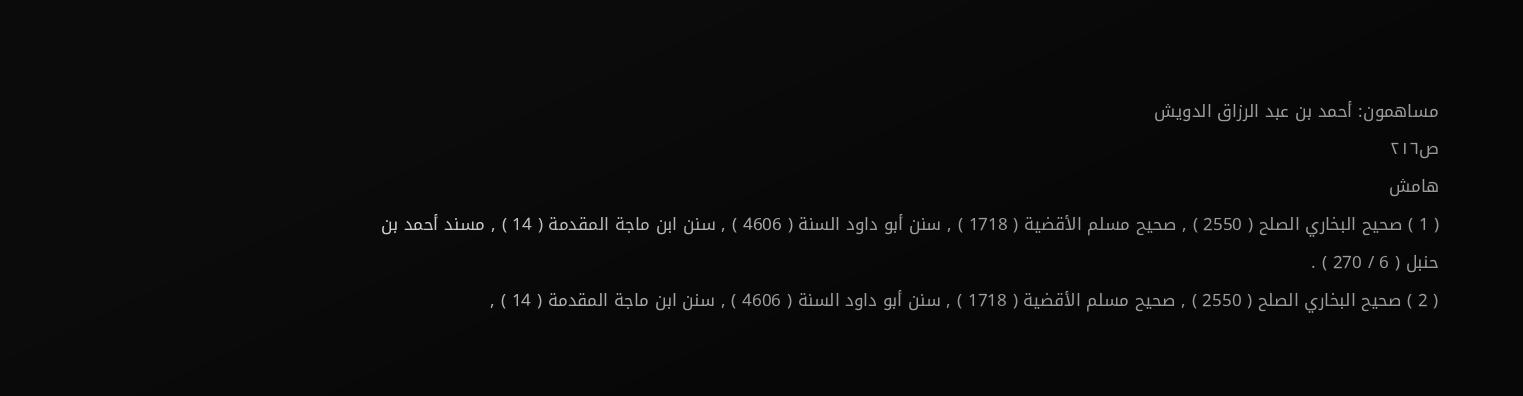مساهمون: أحمد بن عبد الرزاق الدويش
ص٢١٦
هامش
( 1 ) صحيح البخاري الصلح ( 2550 ) , صحيح مسلم الأقضية ( 1718 ) , سنن أبو داود السنة ( 4606 ) , سنن ابن ماجة المقدمة ( 14 ) , مسند أحمد بن حنبل ( 6 / 270 ) .
( 2 ) صحيح البخاري الصلح ( 2550 ) , صحيح مسلم الأقضية ( 1718 ) , سنن أبو داود السنة ( 4606 ) , سنن ابن ماجة المقدمة ( 14 ) ,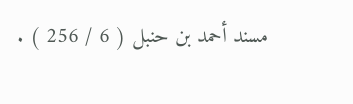مسند أحمد بن حنبل ( 6 / 256 ) .